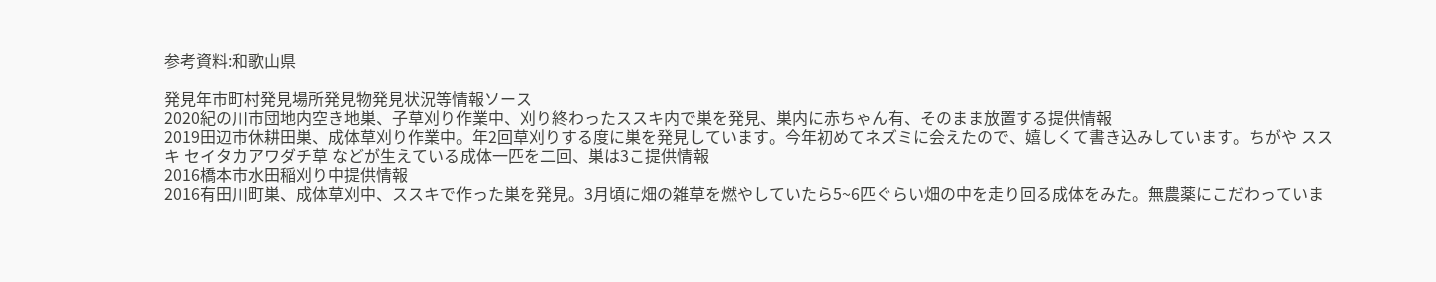参考資料:和歌山県

発見年市町村発見場所発見物発見状況等情報ソース
2020紀の川市団地内空き地巣、子草刈り作業中、刈り終わったススキ内で巣を発見、巣内に赤ちゃん有、そのまま放置する提供情報
2019田辺市休耕田巣、成体草刈り作業中。年2回草刈りする度に巣を発見しています。今年初めてネズミに会えたので、嬉しくて書き込みしています。ちがや ススキ セイタカアワダチ草 などが生えている成体一匹を二回、巣は3こ提供情報
2016橋本市水田稲刈り中提供情報
2016有田川町巣、成体草刈中、ススキで作った巣を発見。3月頃に畑の雑草を燃やしていたら5~6匹ぐらい畑の中を走り回る成体をみた。無農薬にこだわっていま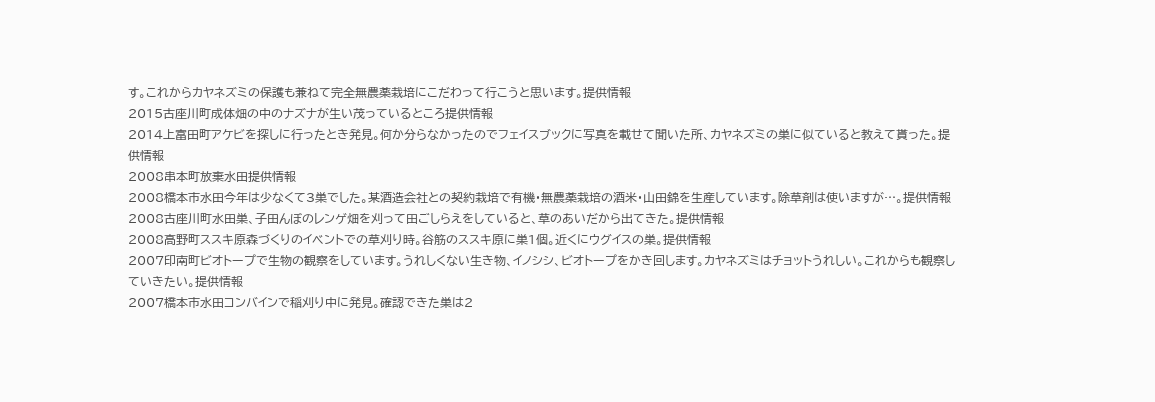す。これからカヤネズミの保護も兼ねて完全無農薬栽培にこだわって行こうと思います。提供情報
2015古座川町成体畑の中のナズナが生い茂っているところ提供情報
2014上富田町アケビを探しに行ったとき発見。何か分らなかったのでフェイスブックに写真を載せて聞いた所、カヤネズミの巣に似ていると教えて貰った。提供情報
2008串本町放棄水田提供情報
2008橋本市水田今年は少なくて3巣でした。某酒造会社との契約栽培で有機・無農薬栽培の酒米・山田錦を生産しています。除草剤は使いますが…。提供情報
2008古座川町水田巣、子田んぼのレンゲ畑を刈って田ごしらえをしていると、草のあいだから出てきた。提供情報
2008高野町ススキ原森づくりのイベントでの草刈り時。谷筋のススキ原に巣1個。近くにウグイスの巣。提供情報
2007印南町ビオトープで生物の観察をしています。うれしくない生き物、イノシシ、ビオトープをかき回します。カヤネズミはチョットうれしい。これからも観察していきたい。提供情報
2007橋本市水田コンバインで稲刈り中に発見。確認できた巣は2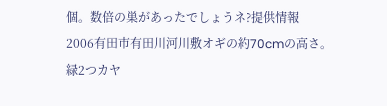個。数倍の巣があったでしょうネ?提供情報
2006有田市有田川河川敷オギの約70cmの高さ。緑2つカヤ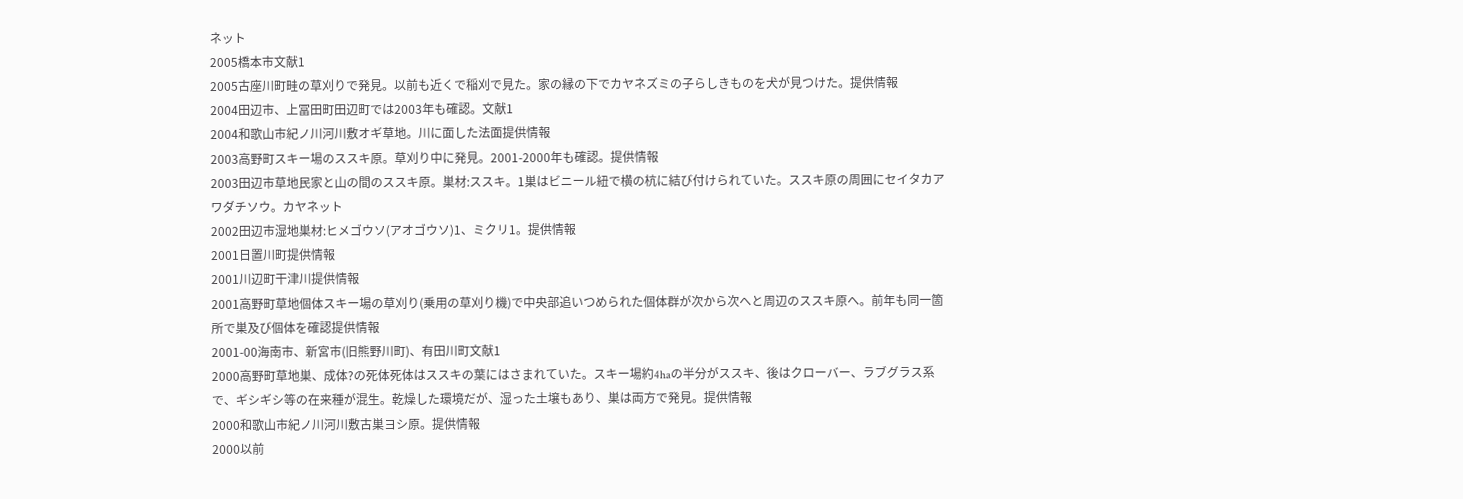ネット
2005橋本市文献1
2005古座川町畦の草刈りで発見。以前も近くで稲刈で見た。家の縁の下でカヤネズミの子らしきものを犬が見つけた。提供情報
2004田辺市、上冨田町田辺町では2003年も確認。文献1
2004和歌山市紀ノ川河川敷オギ草地。川に面した法面提供情報
2003高野町スキー場のススキ原。草刈り中に発見。2001-2000年も確認。提供情報
2003田辺市草地民家と山の間のススキ原。巣材:ススキ。1巣はビニール紐で横の杭に結び付けられていた。ススキ原の周囲にセイタカアワダチソウ。カヤネット
2002田辺市湿地巣材:ヒメゴウソ(アオゴウソ)1、ミクリ1。提供情報
2001日置川町提供情報
2001川辺町干津川提供情報
2001高野町草地個体スキー場の草刈り(乗用の草刈り機)で中央部追いつめられた個体群が次から次へと周辺のススキ原へ。前年も同一箇所で巣及び個体を確認提供情報
2001-00海南市、新宮市(旧熊野川町)、有田川町文献1
2000高野町草地巣、成体?の死体死体はススキの葉にはさまれていた。スキー場約4haの半分がススキ、後はクローバー、ラブグラス系で、ギシギシ等の在来種が混生。乾燥した環境だが、湿った土壌もあり、巣は両方で発見。提供情報
2000和歌山市紀ノ川河川敷古巣ヨシ原。提供情報
2000以前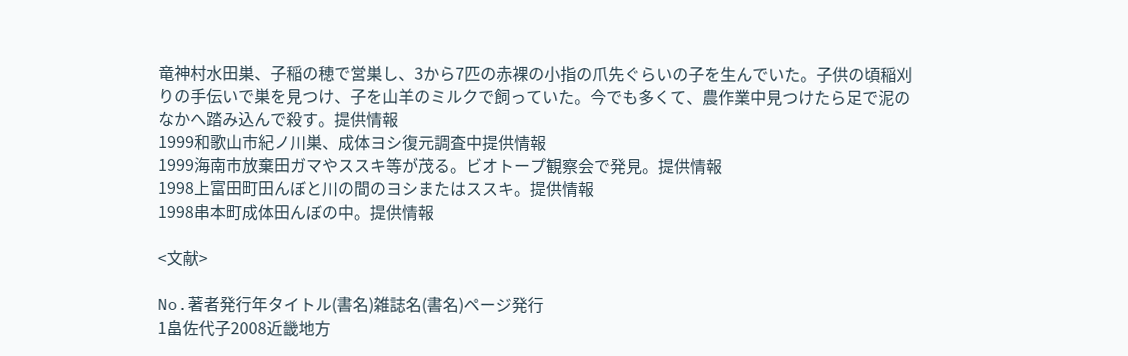竜神村水田巣、子稲の穂で営巣し、3から7匹の赤裸の小指の爪先ぐらいの子を生んでいた。子供の頃稲刈りの手伝いで巣を見つけ、子を山羊のミルクで飼っていた。今でも多くて、農作業中見つけたら足で泥のなかへ踏み込んで殺す。提供情報
1999和歌山市紀ノ川巣、成体ヨシ復元調査中提供情報
1999海南市放棄田ガマやススキ等が茂る。ビオトープ観察会で発見。提供情報
1998上富田町田んぼと川の間のヨシまたはススキ。提供情報
1998串本町成体田んぼの中。提供情報

<文献>

No.著者発行年タイトル(書名)雑誌名(書名)ページ発行
1畠佐代子2008近畿地方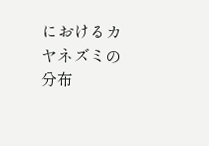におけるカヤネズミの分布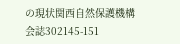の現状関西自然保護機構会誌302145-151